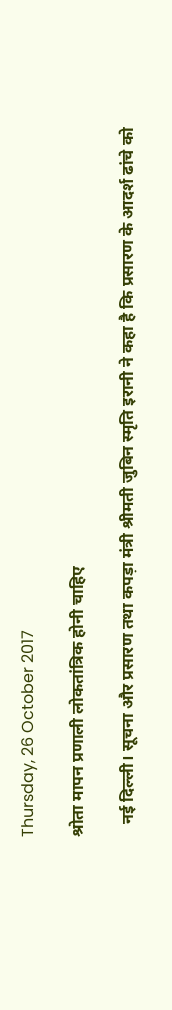Thursday, 26 October 2017

श्रोता मापन प्रणाली लोकतांत्रिक होनी चाहिए

   नई दिल्ली। सूचना और प्रसारण तथा कपड़ा मंत्री श्रीमती जुबिन स्मृति इरानी ने कहा है कि प्रसारण के आदर्श ढांचे को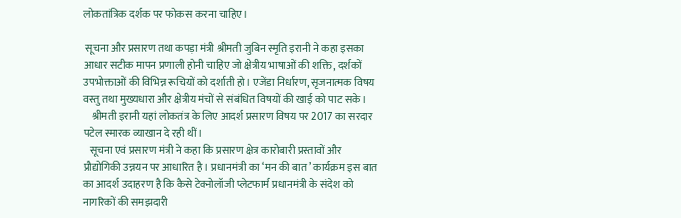लोकतांत्रिक दर्शक पर फोकस करना चाहिए।

 सूचना और प्रसारण तथा कपड़ा मंत्री श्रीमती जुबिन स्मृति इरानी ने कहा इसका आधार सटीक मापन प्रणाली होनी चाहिए जो क्षेत्रीय भाषाओं की शक्ति, दर्शकों उपभोक्ताओं की विभिन्न रूचियों को दर्शाती हो। एजेंडा निर्धारण, सृजनात्मक विषय वस्तु तथा मुख्यधारा और क्षेत्रीय मंचों से संबंधित विषयों की खाई को पाट सके।
    श्रीमती इरानी यहां लोकतंत्र के लिए आदर्श प्रसारण विषय पर 2017 का सरदार पटेल स्मारक व्याखान दे रही थीं।
   सूचना एवं प्रसारण मंत्री ने कहा कि प्रसारण क्षेत्र कारोबारी प्रस्तावों और प्रौद्योगिकी उन्नयन पर आधारित है। प्रधानमंत्री का ‘मन की बात’ कार्यक्रम इस बात का आदर्श उदाहरण है कि कैसे टेक्नोलॉजी प्लेटफार्म प्रधानमंत्री के संदेश को नागरिकों की समझदारी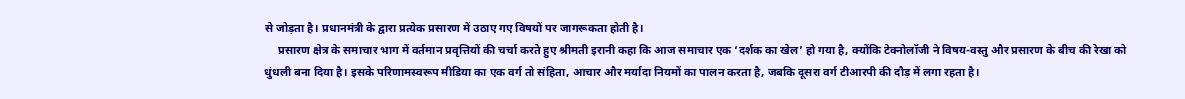से जोड़ता है। प्रधानमंत्री के द्वारा प्रत्येक प्रसारण में उठाए गए विषयों पर जागरूकता होती है।
     प्रसारण क्षेत्र के समाचार भाग में वर्तमान प्रवृत्तियों की चर्चा करते हुए श्रीमती इरानी कहा कि आज समाचार एक ‘दर्शक का खेल’ हो गया है, क्योंकि टेक्नोलॉजी ने विषय-वस्तु और प्रसारण के बीच की रेखा को धुंधली बना दिया है। इसके परिणामस्वरूप मीडिया का एक वर्ग तो संहिता, आचार और मर्यादा नियमों का पालन करता है, जबकि दूसरा वर्ग टीआरपी की दौड़ में लगा रहता है।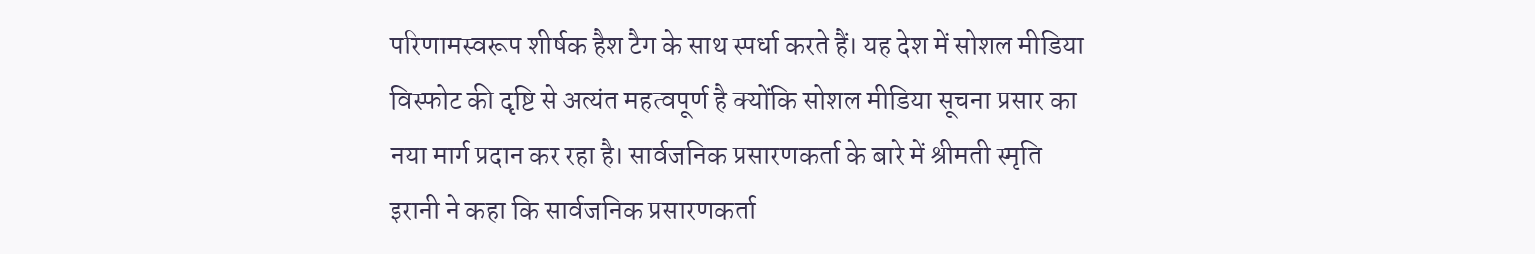परिणामस्वरूप शीर्षक हैश टैग के साथ स्पर्धा करते हैं। यह देश में सोशल मीडिया विस्फोट की दृष्टि से अत्यंत महत्वपूर्ण है क्योंकि सोशल मीडिया सूचना प्रसार का नया मार्ग प्रदान कर रहा है। सार्वजनिक प्रसारणकर्ता के बारे में श्रीमती स्मृति इरानी ने कहा कि सार्वजनिक प्रसारणकर्ता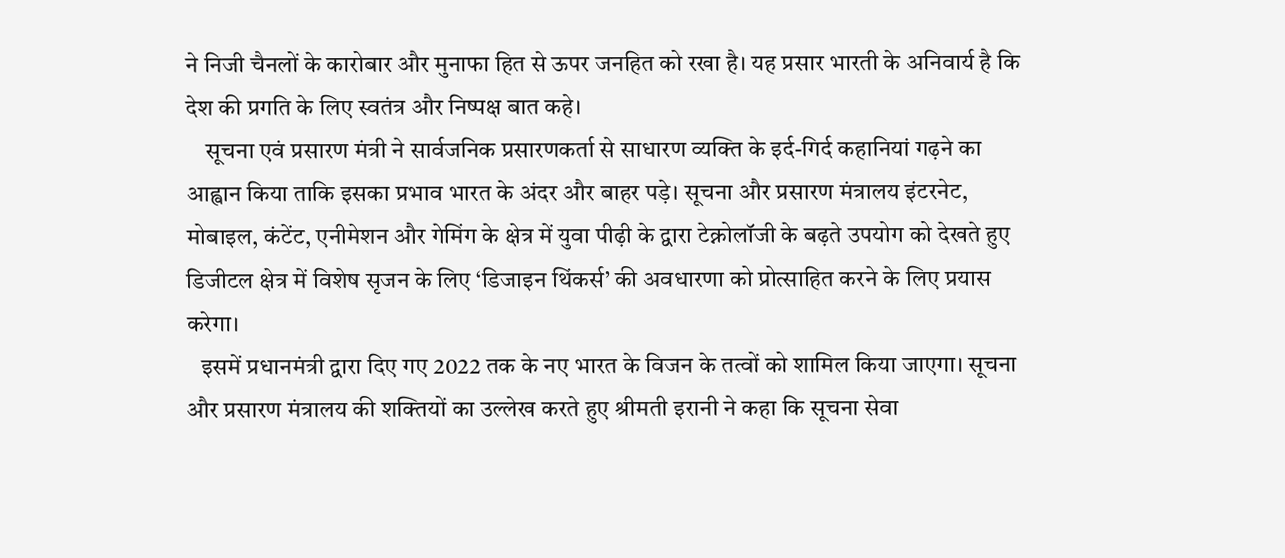ने निजी चैनलों के कारोबार और मुनाफा हित से ऊपर जनहित को रखा है। यह प्रसार भारती के अनिवार्य है कि देश की प्रगति के लिए स्वतंत्र और निष्पक्ष बात कहे।
    सूचना एवं प्रसारण मंत्री ने सार्वजनिक प्रसारणकर्ता से साधारण व्यक्ति के इर्द-गिर्द कहानियां गढ़ने का आह्वान किया ताकि इसका प्रभाव भारत के अंदर और बाहर पड़े। सूचना और प्रसारण मंत्रालय इंटरनेट, मोबाइल, कंटेंट, एनीमेशन और गेमिंग के क्षेत्र में युवा पीढ़ी के द्वारा टेक्नोलॉजी के बढ़ते उपयोग को देखते हुए डिजीटल क्षेत्र में विशेष सृजन के लिए ‘डिजाइन थिंकर्स’ की अवधारणा को प्रोत्साहित करने के लिए प्रयास करेगा।
   इसमें प्रधानमंत्री द्वारा दिए गए 2022 तक के नए भारत के विजन के तत्वों को शामिल किया जाएगा। सूचना और प्रसारण मंत्रालय की शक्तियों का उल्लेख करते हुए श्रीमती इरानी ने कहा कि सूचना सेवा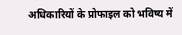अधिकारियों के प्रोफाइल को भविष्य में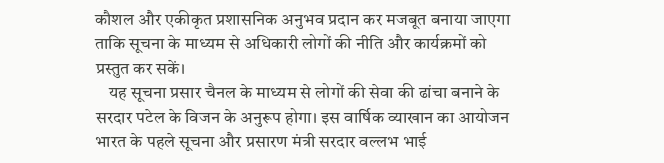कौशल और एकीकृत प्रशासनिक अनुभव प्रदान कर मजबूत बनाया जाएगा ताकि सूचना के माध्यम से अधिकारी लोगों की नीति और कार्यक्रमों को प्रस्तुत कर सकें।
    यह सूचना प्रसार चैनल के माध्यम से लोगों की सेवा की ढांचा बनाने के सरदार पटेल के विजन के अनुरूप होगा। इस वार्षिक व्याखान का आयोजन भारत के पहले सूचना और प्रसारण मंत्री सरदार वल्लभ भाई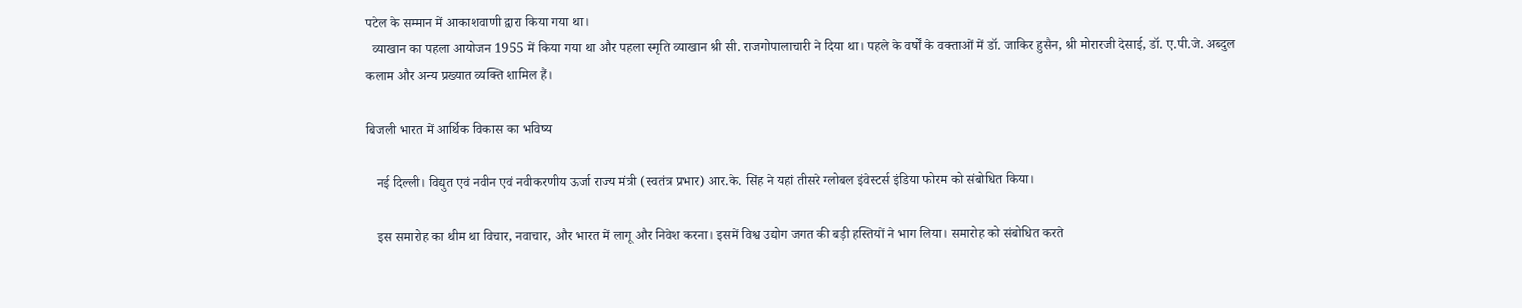पटेल के सम्मान में आकाशवाणी द्वारा किया गया था।
  व्याखान का पहला आयोजन 1955 में किया गया था और पहला स्मृति व्याखान श्री सी. राजगोपालाचारी ने दिया था। पहले के वर्षों के वक्ताओं में डॉ. जाकिर हुसैन, श्री मोरारजी देसाई, डॉ. ए.पी.जे. अब्दुल कलाम और अन्य प्रख्यात व्यक्ति शामिल हैं।

बिजली भारत में आर्थिक विकास का भविष्य

   नई दिल्ली। विद्युत एवं नवीन एवं नवीकरणीय ऊर्जा राज्य मंत्री (स्वतंत्र प्रभार) आर.के. सिंह ने यहां तीसरे ग्लोबल इंवेस्टर्स इंडिया फोरम को संबोधित किया।

   इस समारोह का थीम था विचार, नवाचार, और भारत में लागू और निवेश करना। इसमें विश्व उद्योग जगत की बड़ी हस्तियों ने भाग लिया। समारोह को संबोधित करते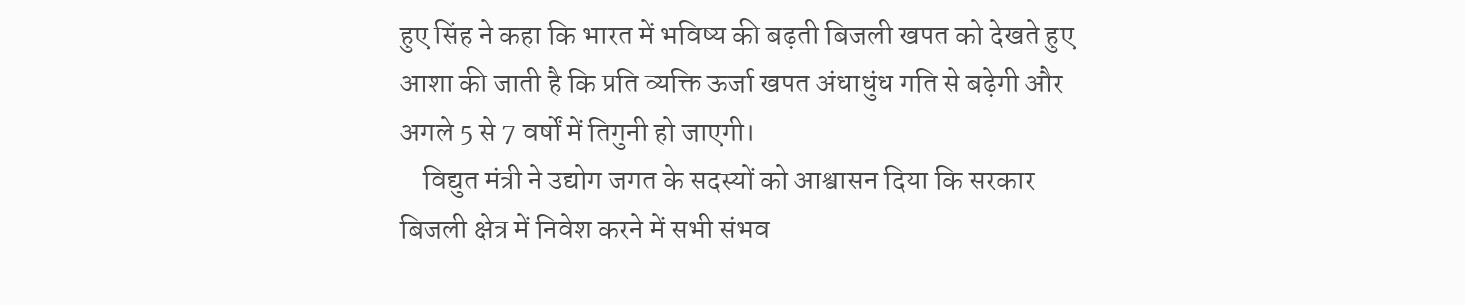हुए सिंह ने कहा कि भारत में भविष्य की बढ़ती बिजली खपत को देखते हुए आशा की जाती है कि प्रति व्यक्ति ऊर्जा खपत अंधाधुंध गति से बढ़ेगी और अगले 5 से 7 वर्षों में तिगुनी हो जाएगी।
    विद्युत मंत्री ने उद्योग जगत के सदस्यों को आश्वासन दिया कि सरकार बिजली क्षेत्र में निवेश करने में सभी संभव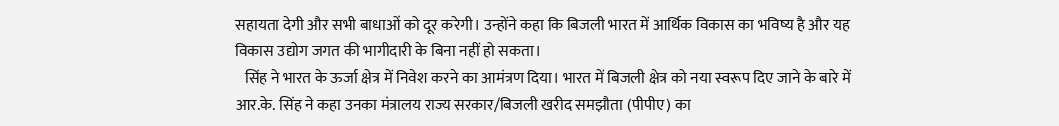सहायता देगी और सभी बाधाओं को दूर करेगी। उन्होंने कहा कि बिजली भारत में आर्थिक विकास का भविष्य है और यह विकास उद्योग जगत की भागीदारी के बिना नहीं हो सकता।
   सिंह ने भारत के ऊर्जा क्षेत्र में निवेश करने का आमंत्रण दिया। भारत में बिजली क्षेत्र को नया स्वरूप दिए जाने के बारे में आर.के. सिंह ने कहा उनका मंत्रालय राज्य सरकार/बिजली खरीद समझौता (पीपीए) का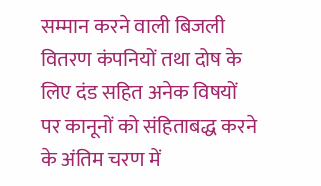सम्मान करने वाली बिजली वितरण कंपनियों तथा दोष के लिए दंड सहित अनेक विषयों पर कानूनों को संहिताबद्ध करने के अंतिम चरण में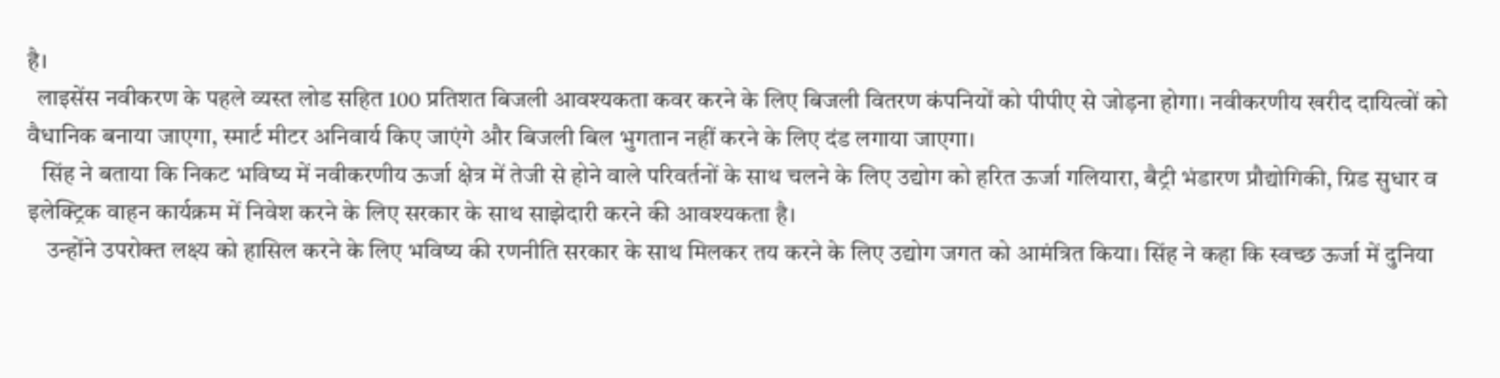है।
  लाइसेंस नवीकरण के पहले व्यस्त लोड सहित 100 प्रतिशत बिजली आवश्यकता कवर करने के लिए बिजली वितरण कंपनियों को पीपीए से जोड़ना होगा। नवीकरणीय खरीद दायित्वों को वैधानिक बनाया जाएगा, स्मार्ट मीटर अनिवार्य किए जाएंगे और बिजली बिल भुगतान नहीं करने के लिए दंड लगाया जाएगा।
   सिंह ने बताया कि निकट भविष्य में नवीकरणीय ऊर्जा क्षेत्र में तेजी से होने वाले परिवर्तनों के साथ चलने के लिए उद्योग को हरित ऊर्जा गलियारा, बैट्री भंडारण प्रौद्योगिकी, ग्रिड सुधार व इलेक्ट्रिक वाहन कार्यक्रम में निवेश करने के लिए सरकार के साथ साझेदारी करने की आवश्यकता है।
    उन्होंने उपरोक्त लक्ष्य को हासिल करने के लिए भविष्य की रणनीति सरकार के साथ मिलकर तय करने के लिए उद्योग जगत को आमंत्रित किया। सिंह ने कहा कि स्वच्छ ऊर्जा में दुनिया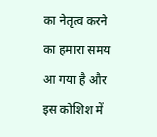का नेतृत्व करने का हमारा समय आ गया है और इस कोशिश में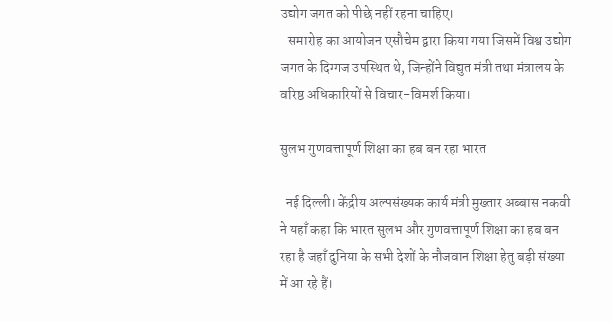उद्योग जगत को पीछे नहीं रहना चाहिए।
   समारोह का आयोजन एसौचेम द्वारा किया गया जिसमें विश्व उद्योग जगत के दिग्गज उपस्थित थे, जिन्होंने विद्युत मंत्री तथा मंत्रालय के वरिष्ठ अधिकारियों से विचार-विमर्श किया।

सुलभ गुणवत्तापूर्ण शिक्षा का हब बन रहा भारत

  नई दिल्ली। केंद्रीय अल्पसंख्यक कार्य मंत्री मुख्तार अब्बास नकवी ने यहाँ कहा कि भारत सुलभ और गुणवत्तापूर्ण शिक्षा का हब बन रहा है जहाँ दुनिया के सभी देशों के नौजवान शिक्षा हेतु बड़ी संख्या में आ रहे हैं।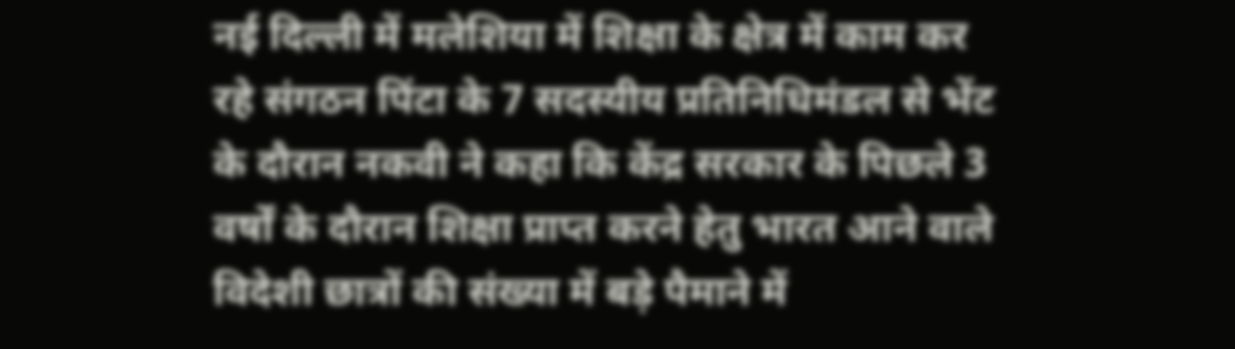नई दिल्ली में मलेशिया में शिक्षा के क्षेत्र में काम कर रहे संगठन पिंटा के 7 सदस्यीय प्रतिनिधिमंडल से भेंट के दौरान नकवी ने कहा कि केंद्र सरकार के पिछले 3 वर्षों के दौरान शिक्षा प्राप्त करने हेतु भारत आने वाले विदेशी छात्रों की संख्या में बड़े पैमाने में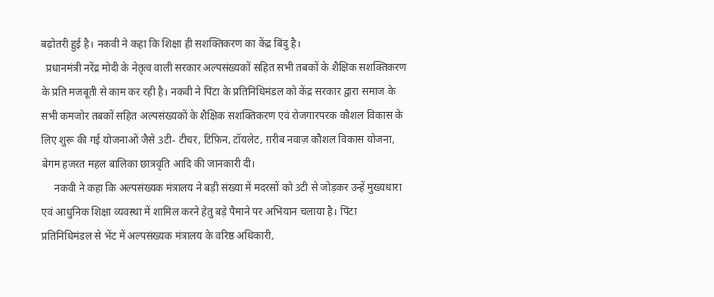बढ़ोतरी हुई है। नकवी ने कहा कि शिक्षा ही सशक्तिकरण का केंद्र बिंदु है।
  प्रधानमंत्री नरेंद्र मोदी के नेतृत्व वाली सरकार अल्पसंख्यकों सहित सभी तबकों के शैक्षिक सशक्तिकरण के प्रति मजबूती से काम कर रही है। नकवी ने पिंटा के प्रतिनिधिमंडल को केंद्र सरकार द्वारा समाज के सभी कमजोर तबकों सहित अल्पसंख्यकों के शैक्षिक सशक्तिकरण एवं रोजगारपरक कौशल विकास के लिए शुरू की गई योजनाओं जैसे 3टी- टीचर, टिफ़िन, टॉयलेट, ग़रीब नवाज़ कौशल विकास योजना, बेगम हजरत महल बालिका छात्रवृति आदि की जानकारी दी।
     नकवी ने कहा कि अल्पसंख्यक मंत्रालय ने बड़ी संख्या में मदरसों को 3टी से जोड़कर उन्हें मुख्यधारा एवं आधुनिक शिक्षा व्यवस्था में शामिल करने हेतु बड़े पैमाने पर अभियान चलाया है। पिंटा प्रतिनिधिमंडल से भेंट में अल्पसंख्यक मंत्रालय के वरिष्ठ अधिकारी,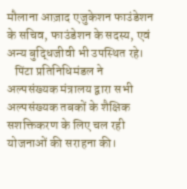मौलाना आज़ाद एजुकेशन फाउंडेशन के सचिव, फाउंडेशन के सदस्य, एवं अन्य बुद्धिजीवी भी उपस्थित रहे।
   पिंटा प्रतिनिधिमंडल ने अल्पसंख्यक मंत्रालय द्वारा सभी अल्पसंख्यक तबकों के शैक्षिक सशक्तिकरण के लिए चल रही योजनाओं की सराहना की।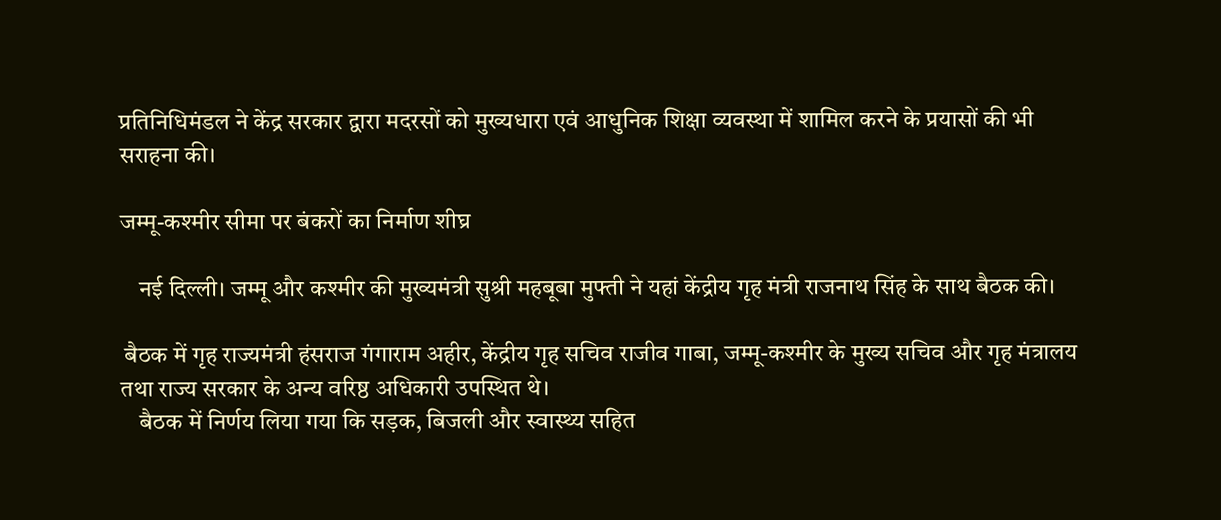प्रतिनिधिमंडल ने केंद्र सरकार द्वारा मदरसों को मुख्यधारा एवं आधुनिक शिक्षा व्यवस्था में शामिल करने के प्रयासों की भी सराहना की।

जम्‍मू-कश्‍मीर सीमा पर बंकरों का निर्माण शीघ्र

    नई दिल्ली। जम्मू और कश्मीर की मुख्यमंत्री सुश्री महबूबा मुफ्ती ने यहां केंद्रीय गृह मंत्री राजनाथ सिंह के साथ बैठक की।

 बैठक में गृह राज्‍यमंत्री हंसराज गंगाराम अहीर, केंद्रीय गृह सचिव राजीव गाबा, जम्मू-कश्मीर के मुख्य सचिव और गृह मंत्रालय तथा राज्य सरकार के अन्य वरिष्ठ अधिकारी उपस्थित थे।
    बैठक में निर्णय लिया गया कि सड़क, बिजली और स्‍वास्‍थ्‍य सहित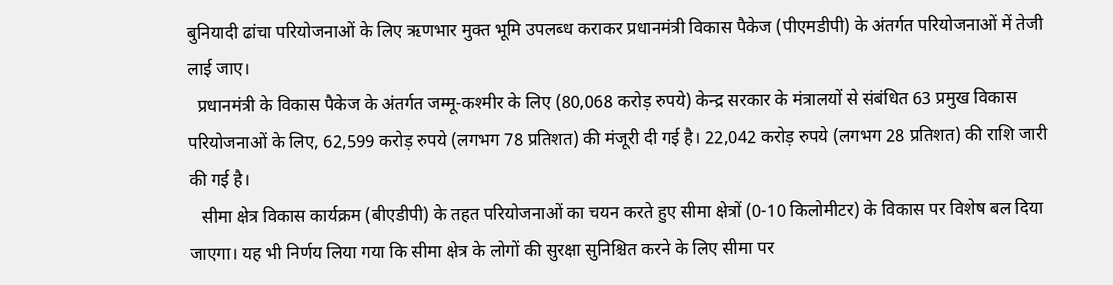बुनियादी ढांचा परियोजनाओं के लिए ऋणभार मुक्‍त भूमि उपलब्‍ध कराकर प्रधानमंत्री विकास पैकेज (पीएमडीपी) के अंतर्गत परियोजनाओं में तेजी लाई जाए।
  प्रधानमंत्री के विकास पैकेज के अंतर्गत जम्मू-कश्मीर के लिए (80,068 करोड़ रुपये) केन्द्र सरकार के मंत्रालयों से संबंधित 63 प्रमुख विकास परियोजनाओं के लिए, 62,599 करोड़ रुपये (लगभग 78 प्रतिशत) की मंजूरी दी गई है। 22,042 करोड़ रुपये (लगभग 28 प्रतिशत) की राशि जारी की गई है।
   सीमा क्षेत्र विकास कार्यक्रम (बीएडीपी) के तहत परियोजनाओं का चयन करते हुए सीमा क्षेत्रों (0-10 किलोमीटर) के विकास पर विशेष बल दिया जाएगा। यह भी निर्णय लिया गया कि सीमा क्षेत्र के लोगों की सुरक्षा सुनिश्चित करने के लिए सीमा पर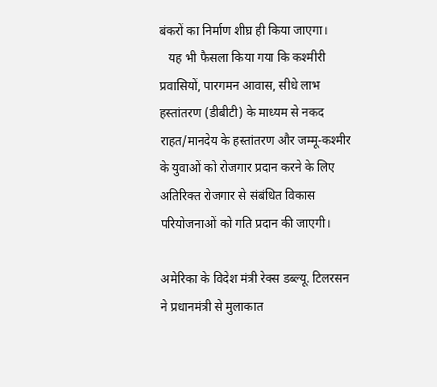बंकरों का निर्माण शीघ्र ही किया जाएगा।
   यह भी फैसला किया गया कि कश्मीरी प्रवासियों, पारगमन आवास, सीधे लाभ हस्तांतरण (डीबीटी) के माध्यम से नकद राहत/मानदेय के हस्तांतरण और जम्मू-कश्मीर के युवाओं को रोजगार प्रदान करने के लिए अतिरिक्त रोजगार से संबंधित विकास परियोजनाओं को गति प्रदान की जाएगी।

अमेरिका के विदेश मंत्री रेक्‍स डब्‍ल्‍यू. टिलरसन ने प्रधानमंत्री से मुलाकात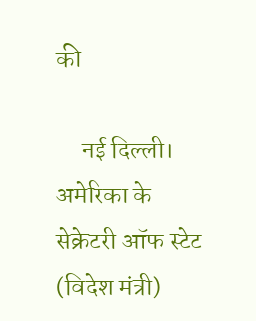की

     नई दिल्ली। अमेरिका के सेक्रेटरी ऑफ स्‍टेट (विदेश मंत्री)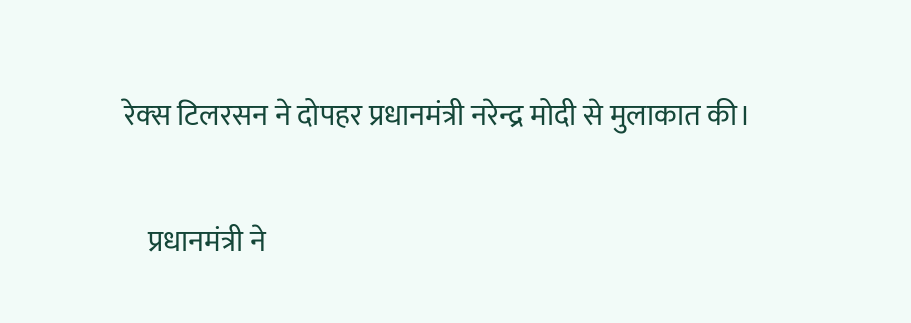रेक्‍स टिलरसन ने दोपहर प्रधानमंत्री नरेन्‍द्र मोदी से मुलाकात की।

    प्रधानमंत्री ने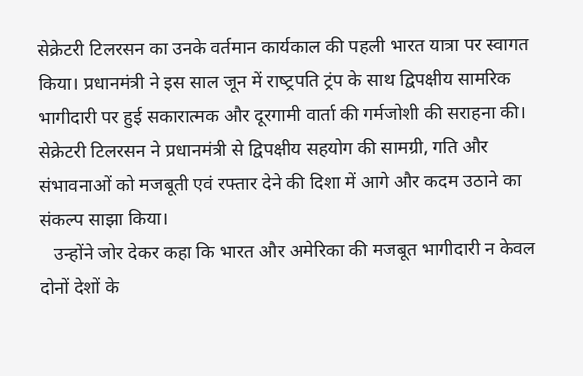सेक्रेटरी टिलरसन का उनके वर्तमान कार्यकाल की पहली भारत यात्रा पर स्‍वागत किया। प्रधानमंत्री ने इस साल जून में राष्‍ट्रपति ट्रंप के साथ‍ द्विपक्षीय सामरिक भागीदारी पर हुई सकारात्‍मक और दूरगामी वार्ता की गर्मजोशी की सराहना की। सेक्रेटरी टिलरसन ने प्रधानमंत्री से द्विपक्षीय सहयोग की सामग्री, गति और संभावनाओं को मजबूती एवं रफ्तार देने की दिशा में आगे और कदम उठाने का संकल्‍प साझा किया।
   उन्‍होंने जोर देकर कहा कि भारत और अमेरिका की मजबूत भागीदारी न केवल दोनों देशों के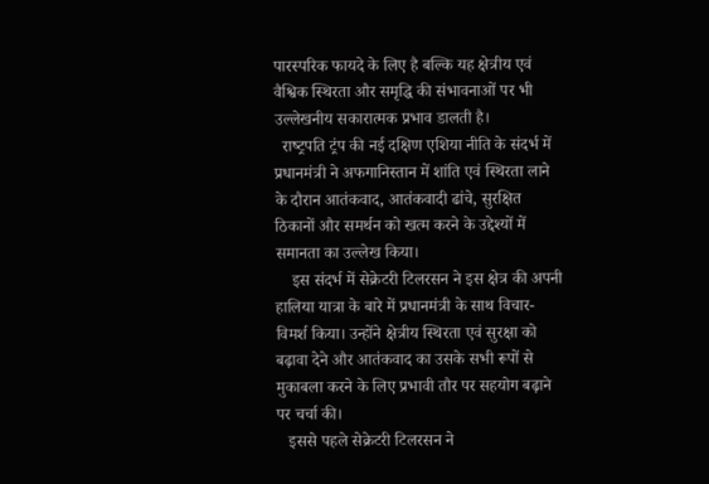पारस्‍परिक फायदे के लिए है बल्कि यह क्षेत्रीय एवं वैश्विक स्थिरता और समृद्धि की संभावनाओं पर भी उल्‍लेखनीय सकारात्‍मक प्रभाव डालती है।
  राष्‍ट्रपति ट्रंप की नई दक्षिण एशिया नीति के संदर्भ में प्रधानमंत्री ने अफगानिस्‍तान में शांति एवं स्थिरता लाने के दौरान आतंकवाद, आतंकवादी ढांचे, सुरक्षित ठिकानों और समर्थन को खत्म करने के उद्देश्‍यों में समानता का उल्‍लेख किया।
    इस संदर्भ में सेक्रेटरी टिलरसन ने इस क्षेत्र की अपनी हालिया यात्रा के बारे में प्रधानमंत्री के साथ विचार-विमर्श किया। उन्‍होंने क्षेत्रीय स्थिरता एवं सुरक्षा को बढ़ावा देने और आतंकवाद का उसके सभी रूपों से मुकाबला करने के लिए प्रभावी तौर पर सहयोग बढ़ाने पर चर्चा की।
   इससे पहले सेक्रेटरी टिलरसन ने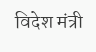विदेश मंत्री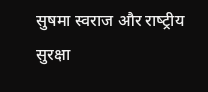सुषमा स्‍वराज और राष्‍ट्रीय सुरक्षा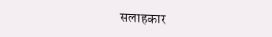सलाहकार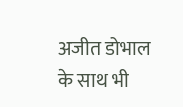अजीत डोभाल के साथ भी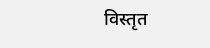विस्‍तृत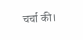चर्चा की।